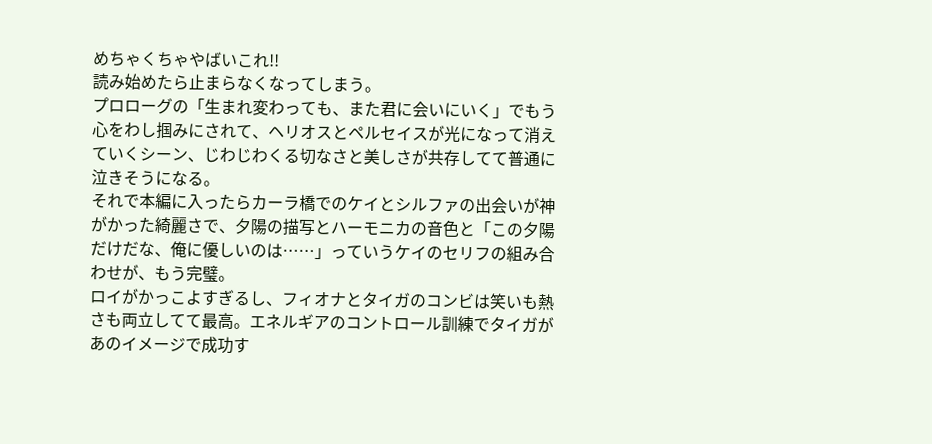めちゃくちゃやばいこれ!!
読み始めたら止まらなくなってしまう。
プロローグの「生まれ変わっても、また君に会いにいく」でもう心をわし掴みにされて、ヘリオスとペルセイスが光になって消えていくシーン、じわじわくる切なさと美しさが共存してて普通に泣きそうになる。
それで本編に入ったらカーラ橋でのケイとシルファの出会いが神がかった綺麗さで、夕陽の描写とハーモニカの音色と「この夕陽だけだな、俺に優しいのは……」っていうケイのセリフの組み合わせが、もう完璧。
ロイがかっこよすぎるし、フィオナとタイガのコンビは笑いも熱さも両立してて最高。エネルギアのコントロール訓練でタイガがあのイメージで成功す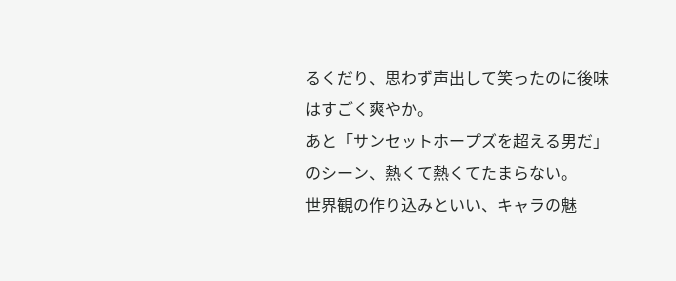るくだり、思わず声出して笑ったのに後味はすごく爽やか。
あと「サンセットホープズを超える男だ」のシーン、熱くて熱くてたまらない。
世界観の作り込みといい、キャラの魅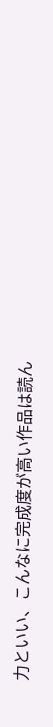力といい、こんなに完成度が高い作品は読ん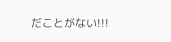だことがない!!!